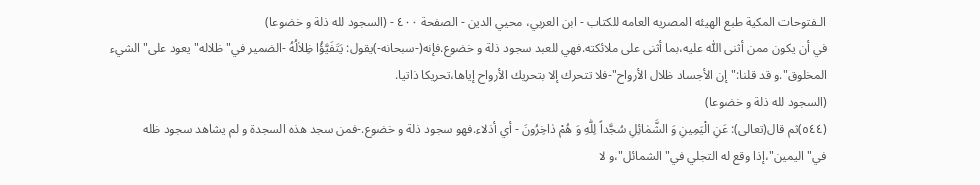الـفتوحات المکية طبع الهيئه المصريه العامه للکتاب - ابن العربي، محيي الدين - الصفحة ٤٠٠ - (السجود لله ذلة و خضوعا)
في أن يكون ممن أثنى اللّٰه عليه،بما أثنى على ملائكته.فهي للعبد سجود ذلة و خضوع.فإنه(-سبحانه-)يقول: يَتَفَيَّؤُا ظِلاٰلُهُ -الضمير في"ظلاله"يعود على"الشيء المخلوق".و قد قلنا:"إن الأجساد ظلال الأرواح"-فلا تتحرك إلا بتحريك الأرواح إياها،تحريكا ذاتيا.
(السجود لله ذلة و خضوعا)
(٥٤٤)ثم قال(تعالى): عَنِ الْيَمِينِ وَ الشَّمٰائِلِ سُجَّداً لِلّٰهِ وَ هُمْ دٰاخِرُونَ - أي أذلاء.فهو سجود ذلة و خضوع.-فمن سجد هذه السجدة و لم يشاهد سجود ظله في"اليمين"،إذا وقع له التجلي في"الشمائل"،و لا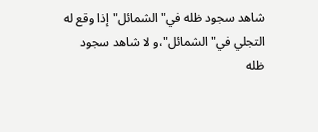شاهد سجود ظله في"الشمائل"إذا وقع له التجلي في"الشمائل"،و لا شاهد سجود ظله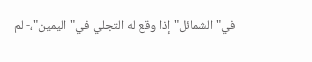في"الشمائل"إذا وقع له التجلي في"اليمين"،- لم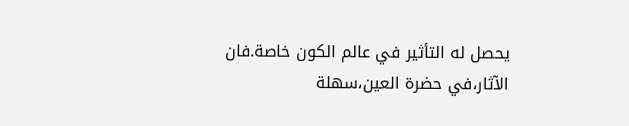يحصل له التأثير في عالم الكون خاصة.فان الآثار،في حضرة العين،سهلة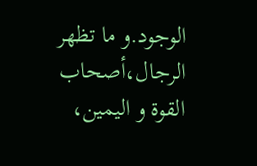الوجود.و ما تظهر الرجال،أصحاب القوة و اليمين،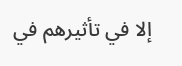إلا في تأثيرهم في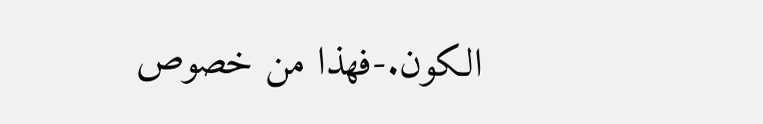الكون.-فهذا من خصوص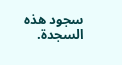سجود هذه السجدة.